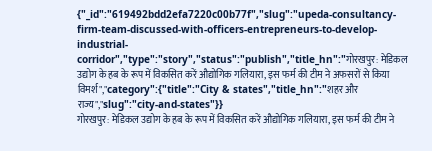{"_id":"619492bdd2efa7220c00b77f","slug":"upeda-consultancy-firm-team-discussed-with-officers-entrepreneurs-to-develop-industrial-corridor","type":"story","status":"publish","title_hn":"गोरखपुर: मेडिकल उद्योग के हब के रूप में विकसित करें औद्योगिक गलियारा, इस फर्म की टीम ने अफसरों से किया विमर्श","category":{"title":"City & states","title_hn":"शहर और राज्य","slug":"city-and-states"}}
गोरखपुर: मेडिकल उद्योग के हब के रूप में विकसित करें औद्योगिक गलियारा, इस फर्म की टीम ने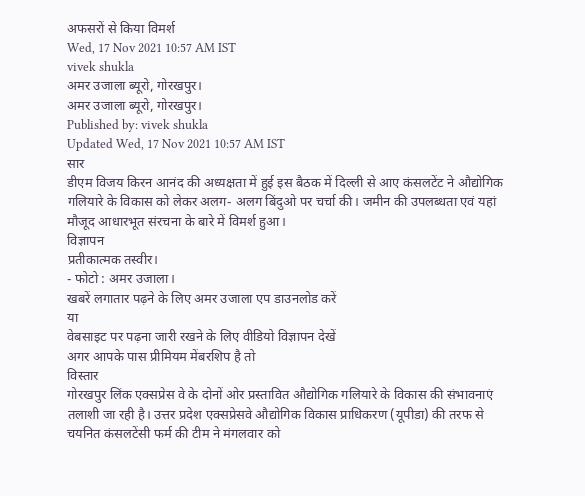अफसरों से किया विमर्श
Wed, 17 Nov 2021 10:57 AM IST
vivek shukla
अमर उजाला ब्यूरो, गोरखपुर।
अमर उजाला ब्यूरो, गोरखपुर।
Published by: vivek shukla
Updated Wed, 17 Nov 2021 10:57 AM IST
सार
डीएम विजय किरन आनंद की अध्यक्षता में हुई इस बैठक में दिल्ली से आए कंसलटेंट ने औद्योगिक गलियारे के विकास को लेकर अलग- अलग बिंदुओ पर चर्चा की। जमीन की उपलब्धता एवं यहां मौजूद आधारभूत संरचना के बारे में विमर्श हुआ।
विज्ञापन
प्रतीकात्मक तस्वीर।
- फोटो : अमर उजाला।
खबरें लगातार पढ़ने के लिए अमर उजाला एप डाउनलोड करें
या
वेबसाइट पर पढ़ना जारी रखने के लिए वीडियो विज्ञापन देखें
अगर आपके पास प्रीमियम मेंबरशिप है तो
विस्तार
गोरखपुर लिंक एक्सप्रेस वे के दोनों ओर प्रस्तावित औद्योगिक गलियारे के विकास की संभावनाएं तलाशी जा रही है। उत्तर प्रदेश एक्सप्रेसवे औद्योगिक विकास प्राधिकरण (यूपीडा) की तरफ से चयनित कंसलटेंसी फर्म की टीम ने मंगलवार को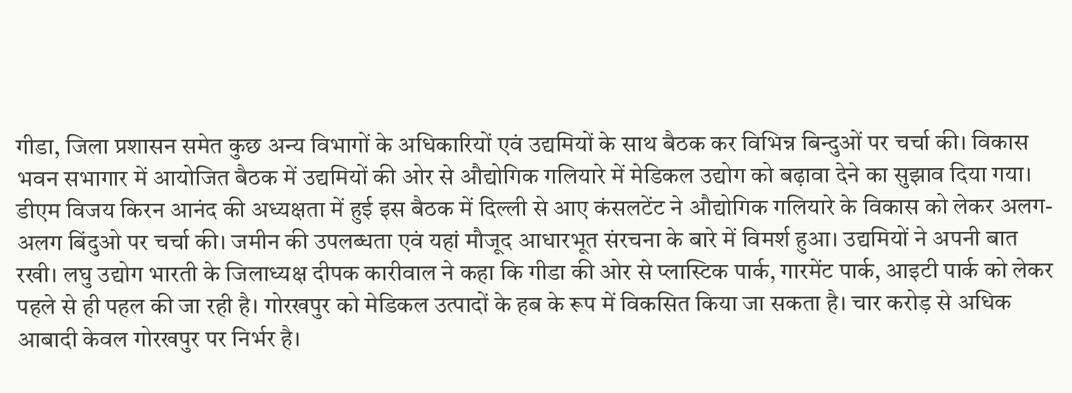गीडा, जिला प्रशासन समेत कुछ अन्य विभागों के अधिकारियों एवं उद्यमियों के साथ बैठक कर विभिन्न बिन्दुओं पर चर्चा की। विकास भवन सभागार में आयोजित बैठक में उद्यमियों की ओर से औद्योगिक गलियारे में मेडिकल उद्योग को बढ़ावा देने का सुझाव दिया गया।
डीएम विजय किरन आनंद की अध्यक्षता में हुई इस बैठक में दिल्ली से आए कंसलटेंट ने औद्योगिक गलियारे के विकास को लेकर अलग- अलग बिंदुओ पर चर्चा की। जमीन की उपलब्धता एवं यहां मौजूद आधारभूत संरचना के बारे में विमर्श हुआ। उद्यमियों ने अपनी बात रखी। लघु उद्योग भारती के जिलाध्यक्ष दीपक कारीवाल ने कहा कि गीडा की ओर से प्लास्टिक पार्क, गारमेंट पार्क, आइटी पार्क को लेकर पहले से ही पहल की जा रही है। गोरखपुर को मेडिकल उत्पादों के हब के रूप में विकसित किया जा सकता है। चार करोड़ से अधिक आबादी केवल गोरखपुर पर निर्भर है।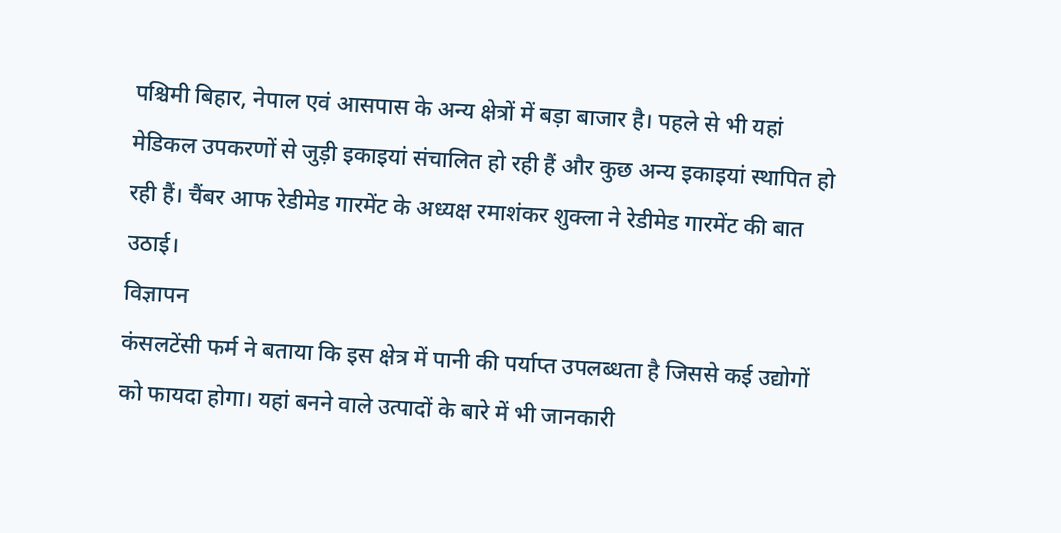पश्चिमी बिहार, नेपाल एवं आसपास के अन्य क्षेत्रों में बड़ा बाजार है। पहले से भी यहां मेडिकल उपकरणों से जुड़ी इकाइयां संचालित हो रही हैं और कुछ अन्य इकाइयां स्थापित हो रही हैं। चैंबर आफ रेडीमेड गारमेंट के अध्यक्ष रमाशंकर शुक्ला ने रेडीमेड गारमेंट की बात उठाई।
विज्ञापन
कंसलटेंसी फर्म ने बताया कि इस क्षेत्र में पानी की पर्याप्त उपलब्धता है जिससे कई उद्योगों को फायदा होगा। यहां बनने वाले उत्पादों के बारे में भी जानकारी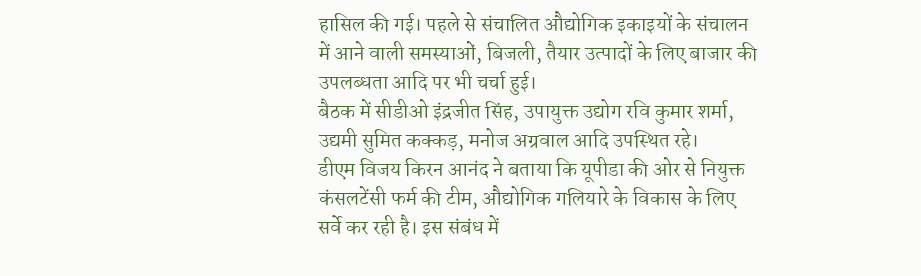हासिल की गई। पहले से संचालित औद्योगिक इकाइयों के संचालन में आने वाली समस्याओं, बिजली, तैयार उत्पादों के लिए बाजार की उपलब्धता आदि पर भी चर्चा हुई।
बैठक में सीडीओ इंद्रजीत सिंह, उपायुक्त उद्योग रवि कुमार शर्मा, उद्यमी सुमित कक्कड़, मनोज अग्रवाल आदि उपस्थित रहे।
डीएम विजय किरन आनंद ने बताया कि यूपीडा की ओर से नियुक्त कंसलटेंसी फर्म की टीम, औद्योगिक गलियारे के विकास के लिए सर्वे कर रही है। इस संबंध में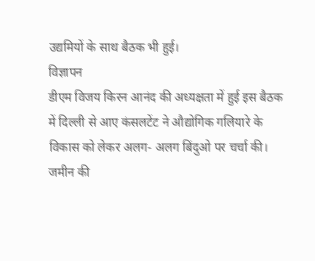उद्यमियों के साथ बैठक भी हुई।
विज्ञापन
डीएम विजय किरन आनंद की अध्यक्षता में हुई इस बैठक में दिल्ली से आए कंसलटेंट ने औद्योगिक गलियारे के विकास को लेकर अलग- अलग बिंदुओ पर चर्चा की। जमीन की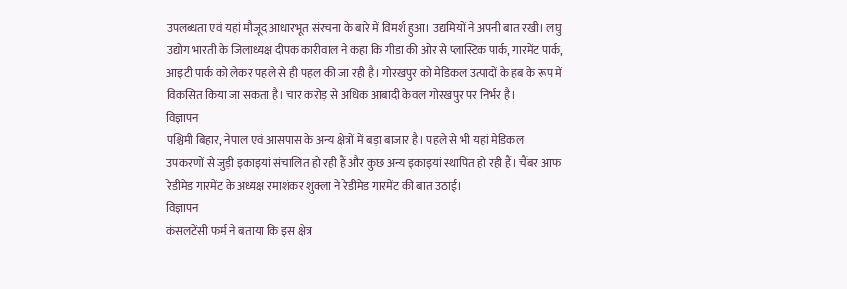उपलब्धता एवं यहां मौजूद आधारभूत संरचना के बारे में विमर्श हुआ। उद्यमियों ने अपनी बात रखी। लघु उद्योग भारती के जिलाध्यक्ष दीपक कारीवाल ने कहा कि गीडा की ओर से प्लास्टिक पार्क, गारमेंट पार्क, आइटी पार्क को लेकर पहले से ही पहल की जा रही है। गोरखपुर को मेडिकल उत्पादों के हब के रूप में विकसित किया जा सकता है। चार करोड़ से अधिक आबादी केवल गोरखपुर पर निर्भर है।
विज्ञापन
पश्चिमी बिहार, नेपाल एवं आसपास के अन्य क्षेत्रों में बड़ा बाजार है। पहले से भी यहां मेडिकल उपकरणों से जुड़ी इकाइयां संचालित हो रही हैं और कुछ अन्य इकाइयां स्थापित हो रही हैं। चैंबर आफ रेडीमेड गारमेंट के अध्यक्ष रमाशंकर शुक्ला ने रेडीमेड गारमेंट की बात उठाई।
विज्ञापन
कंसलटेंसी फर्म ने बताया कि इस क्षेत्र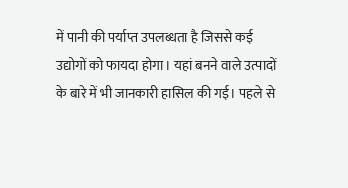में पानी की पर्याप्त उपलब्धता है जिससे कई उद्योगों को फायदा होगा। यहां बनने वाले उत्पादों के बारे में भी जानकारी हासिल की गई। पहले से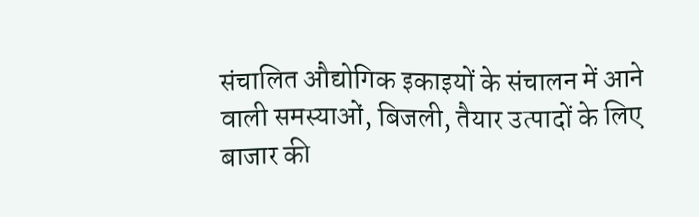संचालित औद्योगिक इकाइयों के संचालन में आने वाली समस्याओं, बिजली, तैयार उत्पादों के लिए बाजार की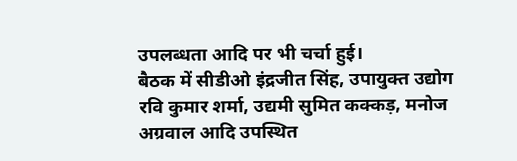उपलब्धता आदि पर भी चर्चा हुई।
बैठक में सीडीओ इंद्रजीत सिंह, उपायुक्त उद्योग रवि कुमार शर्मा, उद्यमी सुमित कक्कड़, मनोज अग्रवाल आदि उपस्थित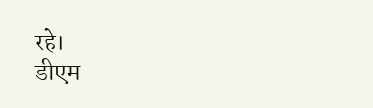रहे।
डीएम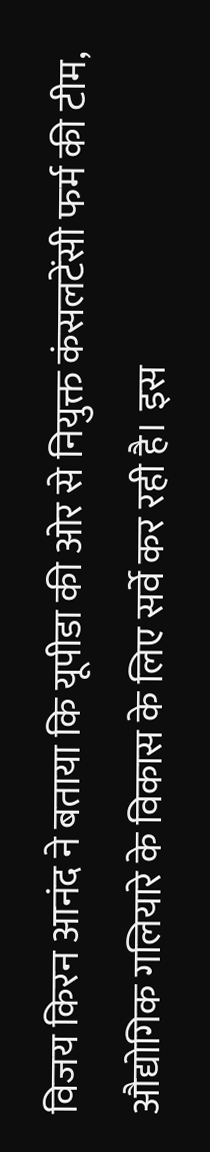विजय किरन आनंद ने बताया कि यूपीडा की ओर से नियुक्त कंसलटेंसी फर्म की टीम, औद्योगिक गलियारे के विकास के लिए सर्वे कर रही है। इस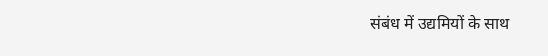संबंध में उद्यमियों के साथ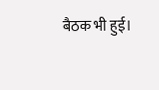बैठक भी हुई।